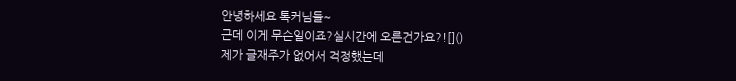안녕하세요 톡커님들~
근데 이게 무슨일이죠?실시간에 오른건가요?![]()
제가 글재주가 없어서 걱정했는데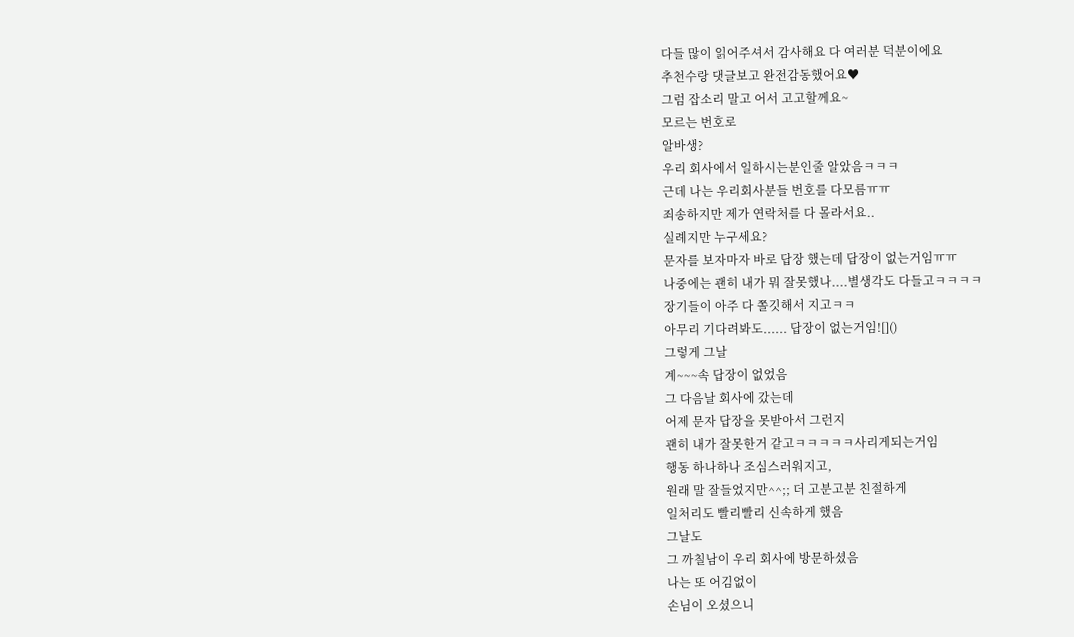다들 많이 읽어주셔서 감사해요 다 여러분 덕분이에요
추천수랑 댓글보고 완전감동했어요♥
그럼 잡소리 말고 어서 고고할께요~
모르는 번호로
알바생?
우리 회사에서 일하시는분인줄 알았음ㅋㅋㅋ
근데 나는 우리회사분들 번호를 다모름ㅠㅠ
죄송하지만 제가 연락처를 다 몰라서요..
실례지만 누구세요?
문자를 보자마자 바로 답장 했는데 답장이 없는거임ㅠㅠ
나중에는 괜히 내가 뭐 잘못했나....별생각도 다들고ㅋㅋㅋㅋ
장기들이 아주 다 쫄깃해서 지고ㅋㅋ
아무리 기다려봐도...... 답장이 없는거임![]()
그렇게 그날
계~~~속 답장이 없었음
그 다음날 회사에 갔는데
어제 문자 답장을 못받아서 그런지
괜히 내가 잘못한거 같고ㅋㅋㅋㅋㅋ사리게되는거임
행동 하나하나 조심스러워지고,
원래 말 잘들었지만^^;; 더 고분고분 친절하게
일처리도 빨리빨리 신속하게 했음
그날도
그 까칠남이 우리 회사에 방문하셨음
나는 또 어김없이
손님이 오셨으니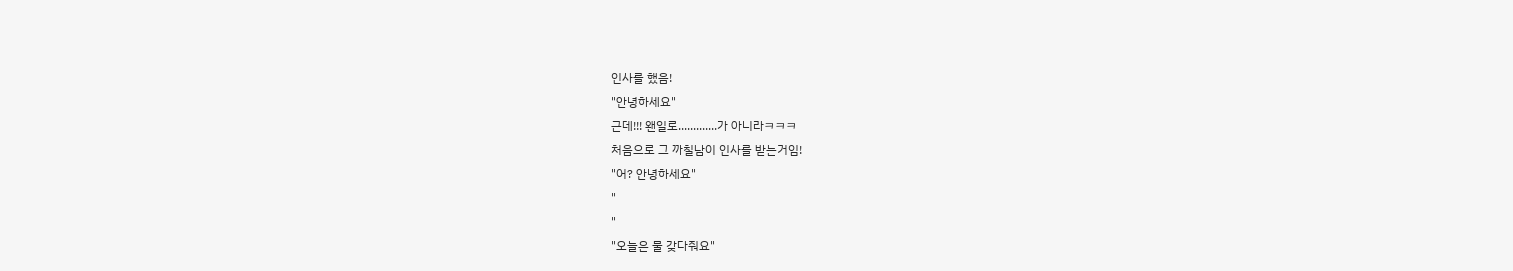인사를 했음!
"안녕하세요"
근데!!! 왠일로.............가 아니라ㅋㅋㅋ
처음으로 그 까칠남이 인사를 받는거임!
"어? 안녕하세요"
"
"
"오늘은 물 갖다줘요"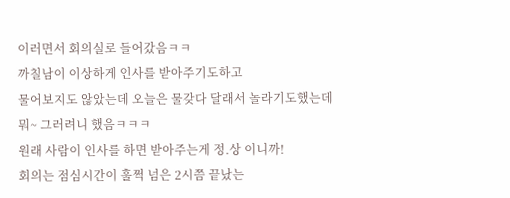이러면서 회의실로 들어갔음ㅋㅋ
까칠남이 이상하게 인사를 받아주기도하고
물어보지도 않았는데 오늘은 물갖다 달래서 놀라기도했는데
뭐~ 그러려니 했음ㅋㅋㅋ
원래 사람이 인사를 하면 받아주는게 정.상 이니까!
회의는 점심시간이 훌쩍 넘은 2시쯤 끝났는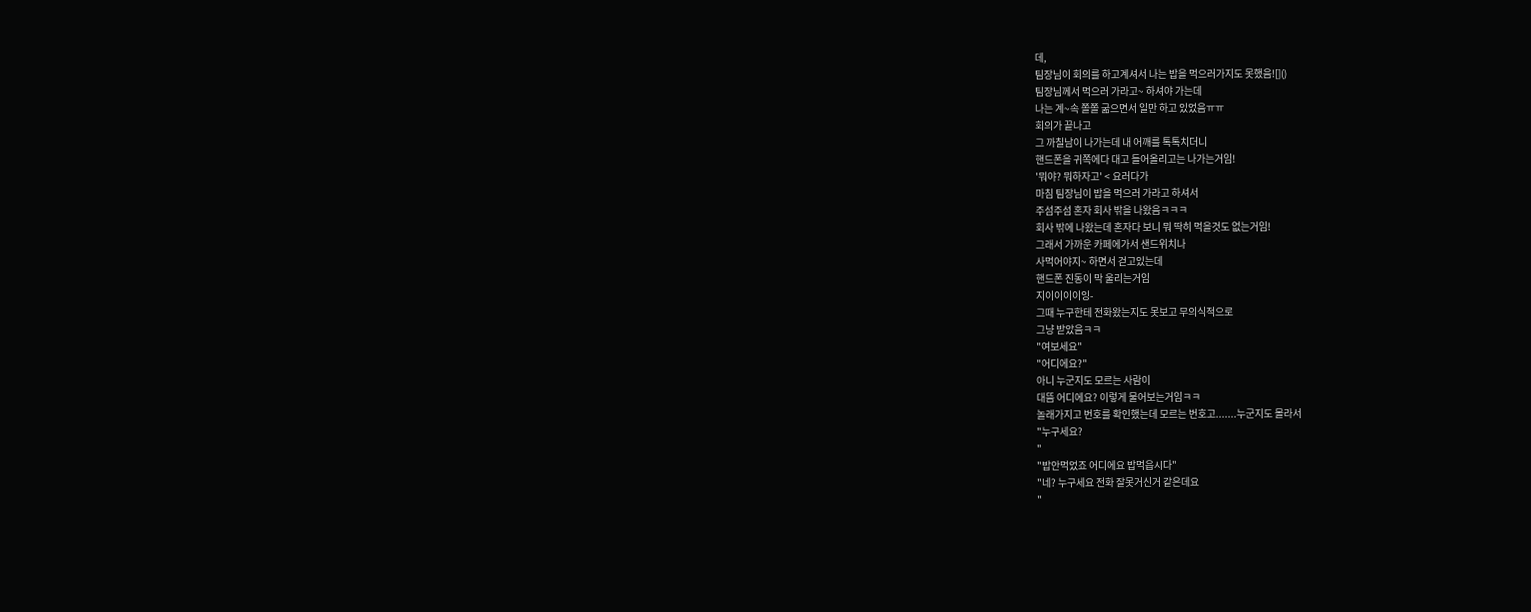데,
팀장님이 회의를 하고계셔서 나는 밥을 먹으러가지도 못했음![]()
팀장님께서 먹으러 가라고~ 하셔야 가는데
나는 계~속 쫄쫄 굶으면서 일만 하고 있었음ㅠㅠ
회의가 끝나고
그 까칠남이 나가는데 내 어깨를 톡톡치더니
핸드폰을 귀쪽에다 대고 들어올리고는 나가는거임!
'뭐야? 뭐하자고' < 요러다가
마침 팀장님이 밥을 먹으러 가라고 하셔서
주섬주섬 혼자 회사 밖을 나왔음ㅋㅋㅋ
회사 밖에 나왔는데 혼자다 보니 뭐 딱히 먹을것도 없는거임!
그래서 가까운 카페에가서 샌드위치나
사먹어야지~ 하면서 걷고있는데
핸드폰 진동이 막 울리는거임
지이이이이잉-
그때 누구한테 전화왔는지도 못보고 무의식적으로
그냥 받았음ㅋㅋ
"여보세요"
"어디에요?"
아니 누군지도 모르는 사람이
대뜸 어디에요? 이렇게 물어보는거임ㅋㅋ
놀래가지고 번호를 확인했는데 모르는 번호고.......누군지도 몰라서
"누구세요?
"
"밥안먹었죠 어디에요 밥먹읍시다"
"네? 누구세요 전화 잘못거신거 같은데요
"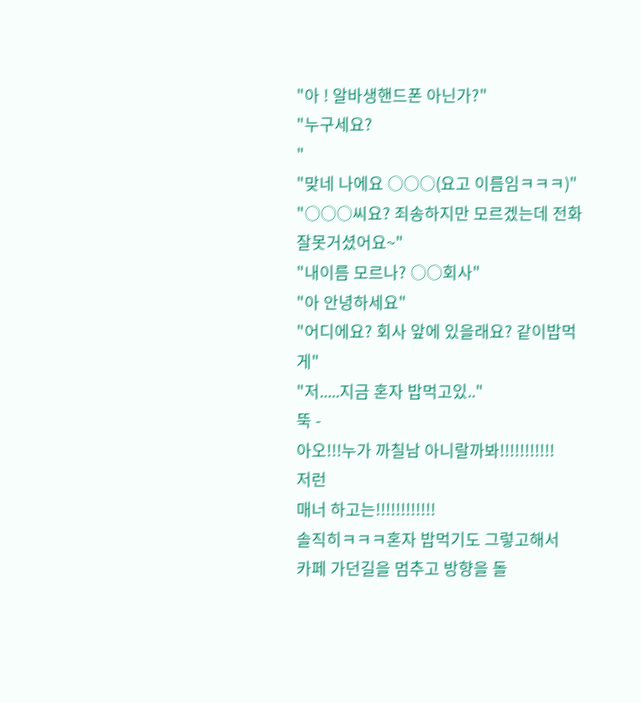"아 ! 알바생핸드폰 아닌가?"
"누구세요?
"
"맞네 나에요 ○○○(요고 이름임ㅋㅋㅋ)"
"○○○씨요? 죄송하지만 모르겠는데 전화 잘못거셨어요~"
"내이름 모르나? ○○회사"
"아 안녕하세요"
"어디에요? 회사 앞에 있을래요? 같이밥먹게"
"저.....지금 혼자 밥먹고있.."
뚝 -
아오!!!누가 까칠남 아니랄까봐!!!!!!!!!!!
저런
매너 하고는!!!!!!!!!!!!
솔직히ㅋㅋㅋ혼자 밥먹기도 그렇고해서
카페 가던길을 멈추고 방향을 돌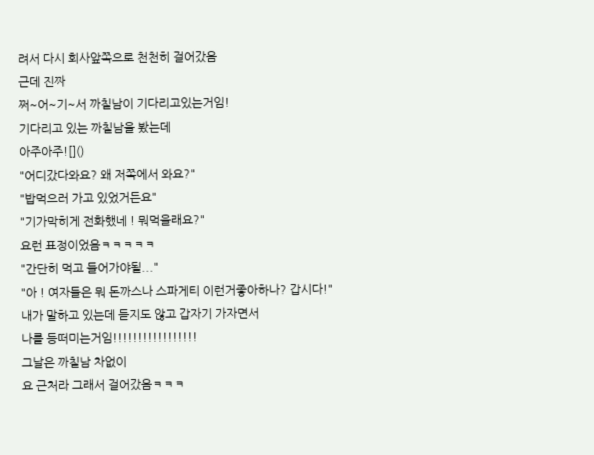려서 다시 회사앞쪽으로 천천히 걸어갔음
근데 진짜
쩌~어~기~서 까칠남이 기다리고있는거임!
기다리고 있는 까칠남을 봤는데
아주아주![]()
"어디갔다와요? 왜 저쪽에서 와요?"
"밥먹으러 가고 있었거든요"
"기가막히게 전화했네 ! 뭐먹을래요?"
요런 표정이었음ㅋㅋㅋㅋㅋ
"간단히 먹고 들어가야될..."
"아 ! 여자들은 뭐 돈까스나 스파게티 이런거좋아하나? 갑시다!"
내가 말하고 있는데 듣지도 않고 갑자기 가자면서
나를 등떠미는거임!!!!!!!!!!!!!!!!!
그날은 까칠남 차없이
요 근처라 그래서 걸어갔음ㅋㅋㅋ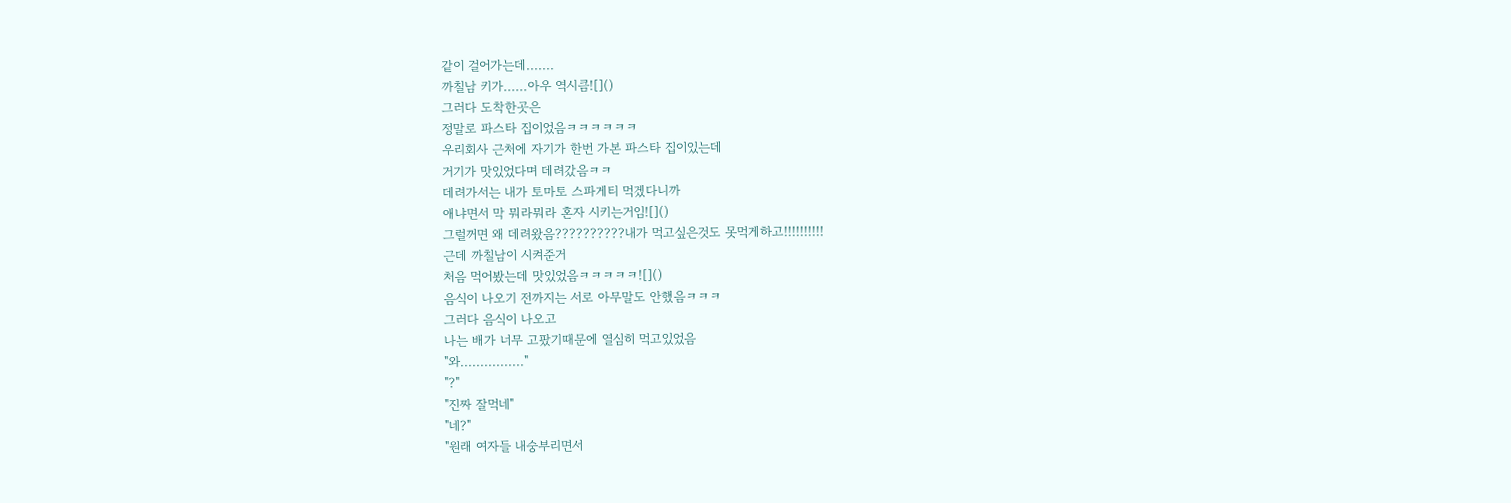같이 걸어가는데.......
까칠남 키가......아우 역시큼![]()
그러다 도착한곳은
정말로 파스타 집이었음ㅋㅋㅋㅋㅋㅋ
우리회사 근처에 자기가 한번 가본 파스타 집이있는데
거기가 맛있었다며 데려갔음ㅋㅋ
데려가서는 내가 토마토 스파게티 먹겠다니까
애냐면서 막 뭐라뭐라 혼자 시키는거임![]()
그럴꺼면 왜 데려왔음??????????내가 먹고싶은것도 못먹게하고!!!!!!!!!!
근데 까칠남이 시켜준거
처음 먹어봤는데 맛있었음ㅋㅋㅋㅋㅋ![]()
음식이 나오기 전까지는 서로 아무말도 안했음ㅋㅋㅋ
그러다 음식이 나오고
나는 배가 너무 고팠기때문에 열심히 먹고있었음
"와................"
"?"
"진짜 잘먹네"
"네?"
"원래 여자들 내숭부리면서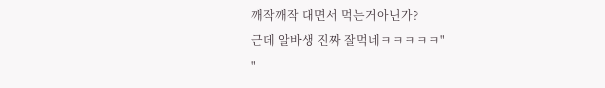깨작깨작 대면서 먹는거아닌가?
근데 알바생 진짜 잘먹네ㅋㅋㅋㅋㅋ"
"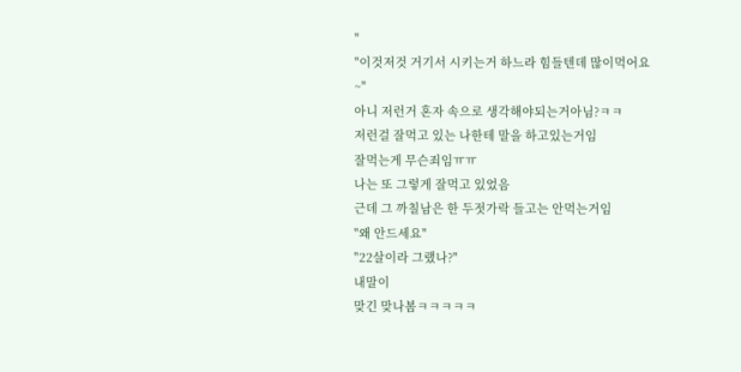"
"이것저것 거기서 시키는거 하느라 힘들텐데 많이먹어요~"
아니 저런거 혼자 속으로 생각해야되는거아님?ㅋㅋ
저런걸 잘먹고 있는 나한테 말을 하고있는거임
잘먹는게 무슨죄임ㅠㅠ
나는 또 그렇게 잘먹고 있었음
근데 그 까칠남은 한 두젓가락 들고는 안먹는거임
"왜 안드세요"
"22살이라 그랬나?"
내말이
맞긴 맞나봄ㅋㅋㅋㅋㅋ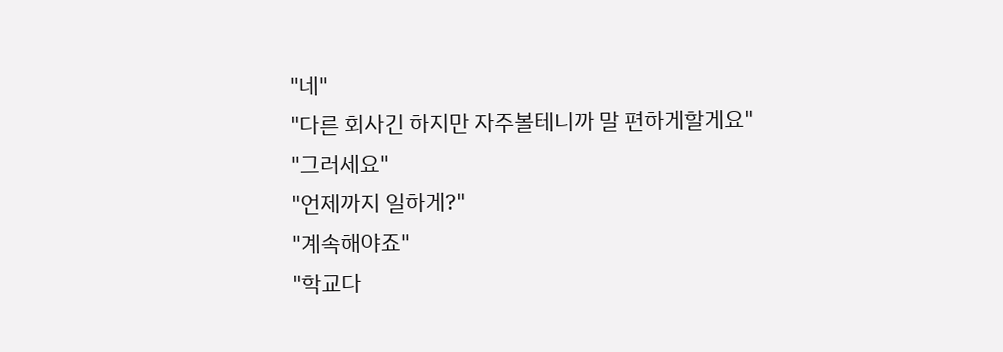"네"
"다른 회사긴 하지만 자주볼테니까 말 편하게할게요"
"그러세요"
"언제까지 일하게?"
"계속해야죠"
"학교다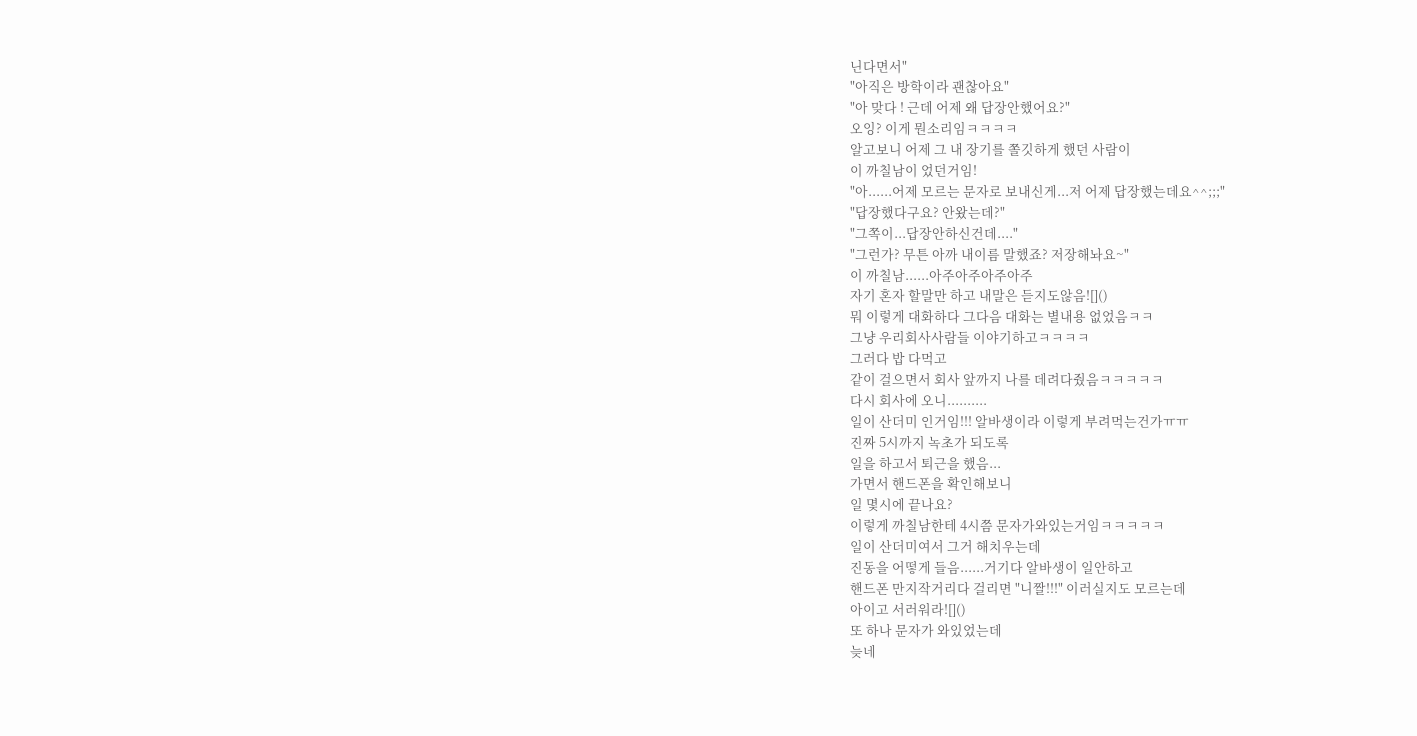닌다면서"
"아직은 방학이라 괜찮아요"
"아 맞다 ! 근데 어제 왜 답장안했어요?"
오잉? 이게 뭔소리임ㅋㅋㅋㅋ
알고보니 어제 그 내 장기를 쫄깃하게 했던 사람이
이 까칠남이 었던거임!
"아......어제 모르는 문자로 보내신게...저 어제 답장했는데요^^;;;"
"답장했다구요? 안왔는데?"
"그쪽이...답장안하신건데...."
"그런가? 무튼 아까 내이름 말했죠? 저장해놔요~"
이 까칠남......아주아주아주아주
자기 혼자 할말만 하고 내말은 듣지도않음![]()
뭐 이렇게 대화하다 그다음 대화는 별내용 없었음ㅋㅋ
그냥 우리회사사람들 이야기하고ㅋㅋㅋㅋ
그러다 밥 다먹고
같이 걸으면서 회사 앞까지 나를 데려다줬음ㅋㅋㅋㅋㅋ
다시 회사에 오니..........
일이 산더미 인거임!!! 알바생이라 이렇게 부려먹는건가ㅠㅠ
진짜 5시까지 녹초가 되도록
일을 하고서 퇴근을 했음...
가면서 핸드폰을 확인해보니
일 몇시에 끝나요?
이렇게 까칠남한테 4시쯤 문자가와있는거임ㅋㅋㅋㅋㅋ
일이 산더미여서 그거 해치우는데
진동을 어떻게 들음......거기다 알바생이 일안하고
핸드폰 만지작거리다 걸리면 "니짤!!!" 이러실지도 모르는데
아이고 서러워라![]()
또 하나 문자가 와있었는데
늦네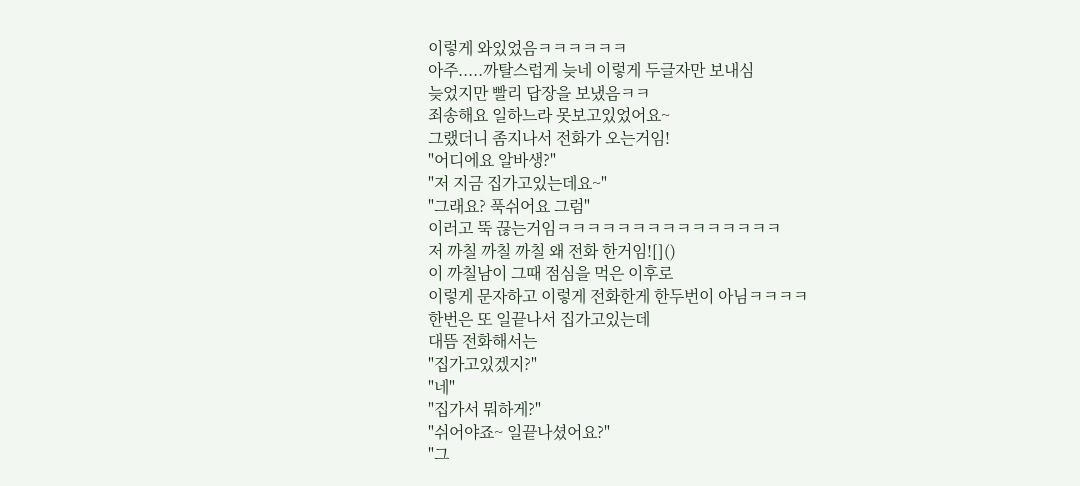이렇게 와있었음ㅋㅋㅋㅋㅋㅋ
아주.....까탈스럽게 늦네 이렇게 두글자만 보내심
늦었지만 빨리 답장을 보냈음ㅋㅋ
죄송해요 일하느라 못보고있었어요~
그랬더니 좀지나서 전화가 오는거임!
"어디에요 알바생?"
"저 지금 집가고있는데요~"
"그래요? 푹쉬어요 그럼"
이러고 뚝 끊는거임ㅋㅋㅋㅋㅋㅋㅋㅋㅋㅋㅋㅋㅋㅋㅋ
저 까칠 까칠 까칠 왜 전화 한거임![]()
이 까칠남이 그때 점심을 먹은 이후로
이렇게 문자하고 이렇게 전화한게 한두번이 아님ㅋㅋㅋㅋ
한번은 또 일끝나서 집가고있는데
대뜸 전화해서는
"집가고있겠지?"
"네"
"집가서 뭐하게?"
"쉬어야죠~ 일끝나셨어요?"
"그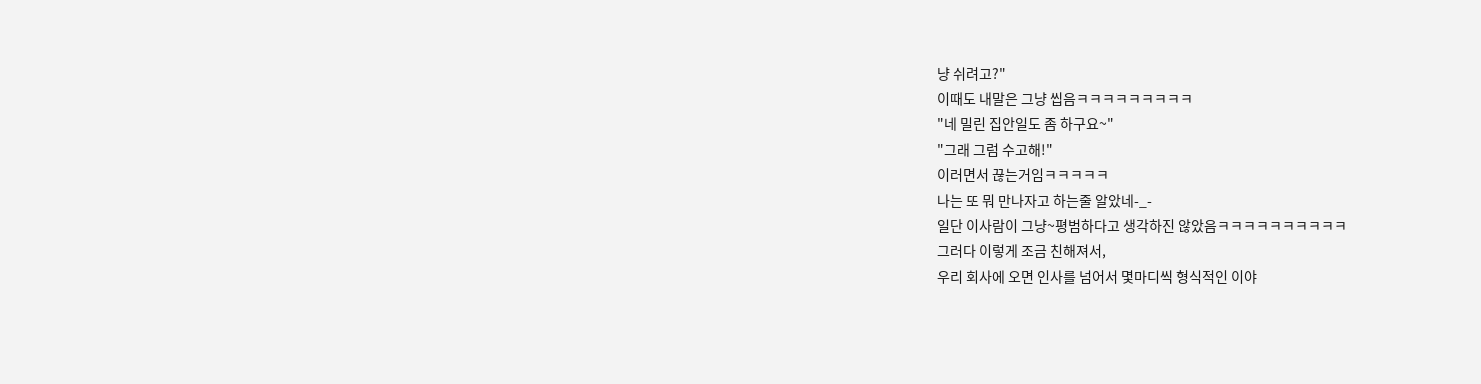냥 쉬려고?"
이때도 내말은 그냥 씹음ㅋㅋㅋㅋㅋㅋㅋㅋㅋ
"네 밀린 집안일도 좀 하구요~"
"그래 그럼 수고해!"
이러면서 끊는거임ㅋㅋㅋㅋㅋ
나는 또 뭐 만나자고 하는줄 알았네-_-
일단 이사람이 그냥~평범하다고 생각하진 않았음ㅋㅋㅋㅋㅋㅋㅋㅋㅋㅋ
그러다 이렇게 조금 친해져서,
우리 회사에 오면 인사를 넘어서 몇마디씩 형식적인 이야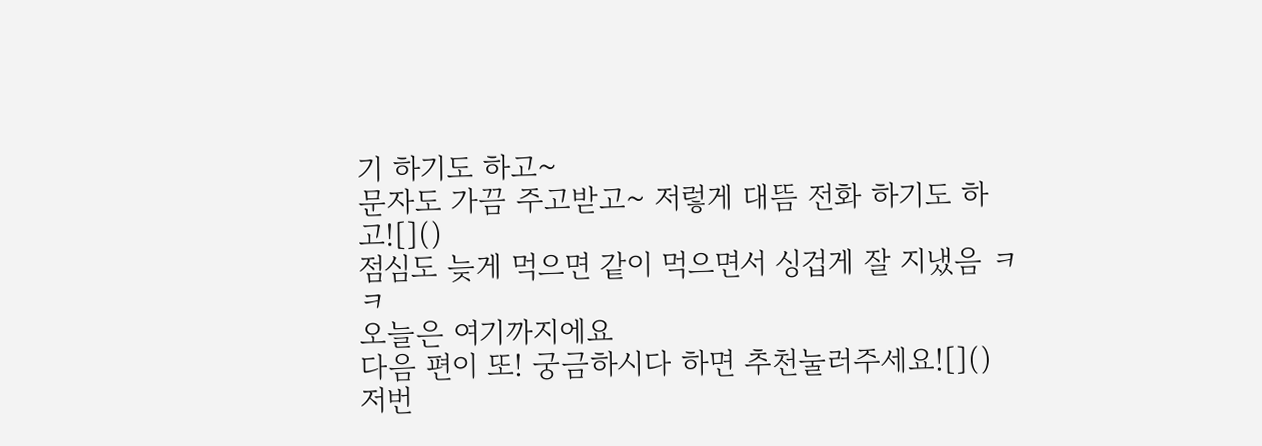기 하기도 하고~
문자도 가끔 주고받고~ 저렇게 대뜸 전화 하기도 하고![]()
점심도 늦게 먹으면 같이 먹으면서 싱겁게 잘 지냈음 ㅋㅋ
오늘은 여기까지에요
다음 편이 또! 궁금하시다 하면 추천눌러주세요![]()
저번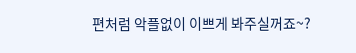편처럼 악플없이 이쁘게 봐주실꺼죠~?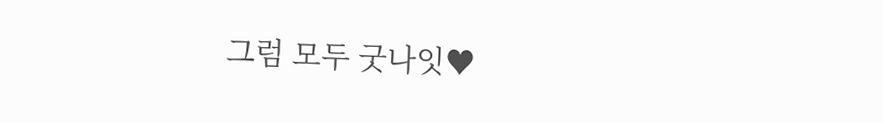그럼 모두 굿나잇♥